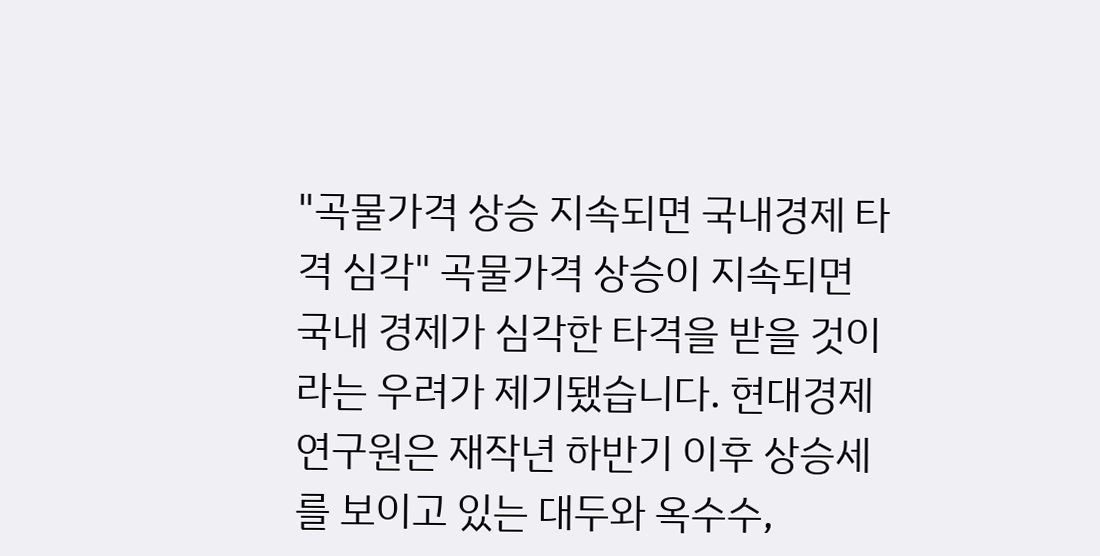"곡물가격 상승 지속되면 국내경제 타격 심각" 곡물가격 상승이 지속되면 국내 경제가 심각한 타격을 받을 것이라는 우려가 제기됐습니다. 현대경제연구원은 재작년 하반기 이후 상승세를 보이고 있는 대두와 옥수수,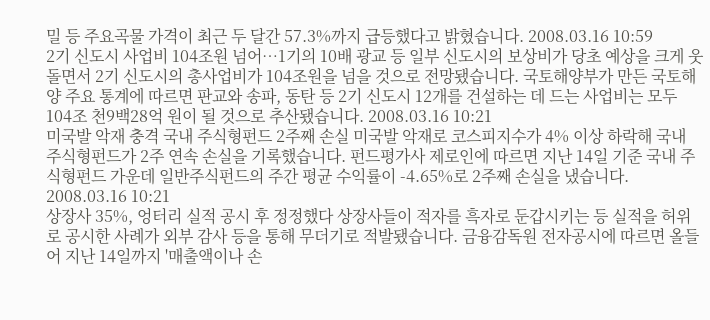밀 등 주요곡물 가격이 최근 두 달간 57.3%까지 급등했다고 밝혔습니다. 2008.03.16 10:59
2기 신도시 사업비 104조원 넘어…1기의 10배 광교 등 일부 신도시의 보상비가 당초 예상을 크게 웃돌면서 2기 신도시의 총사업비가 104조원을 넘을 것으로 전망됐습니다. 국토해양부가 만든 국토해양 주요 통계에 따르면 판교와 송파, 동탄 등 2기 신도시 12개를 건설하는 데 드는 사업비는 모두 104조 천9백28억 원이 될 것으로 추산됐습니다. 2008.03.16 10:21
미국발 악재 충격 국내 주식형펀드 2주째 손실 미국발 악재로 코스피지수가 4% 이상 하락해 국내 주식형펀드가 2주 연속 손실을 기록했습니다. 펀드평가사 제로인에 따르면 지난 14일 기준 국내 주식형펀드 가운데 일반주식펀드의 주간 평균 수익률이 -4.65%로 2주째 손실을 냈습니다. 2008.03.16 10:21
상장사 35%, 엉터리 실적 공시 후 정정했다 상장사들이 적자를 흑자로 둔갑시키는 등 실적을 허위로 공시한 사례가 외부 감사 등을 통해 무더기로 적발됐습니다. 금융감독원 전자공시에 따르면 올들어 지난 14일까지 '매출액이나 손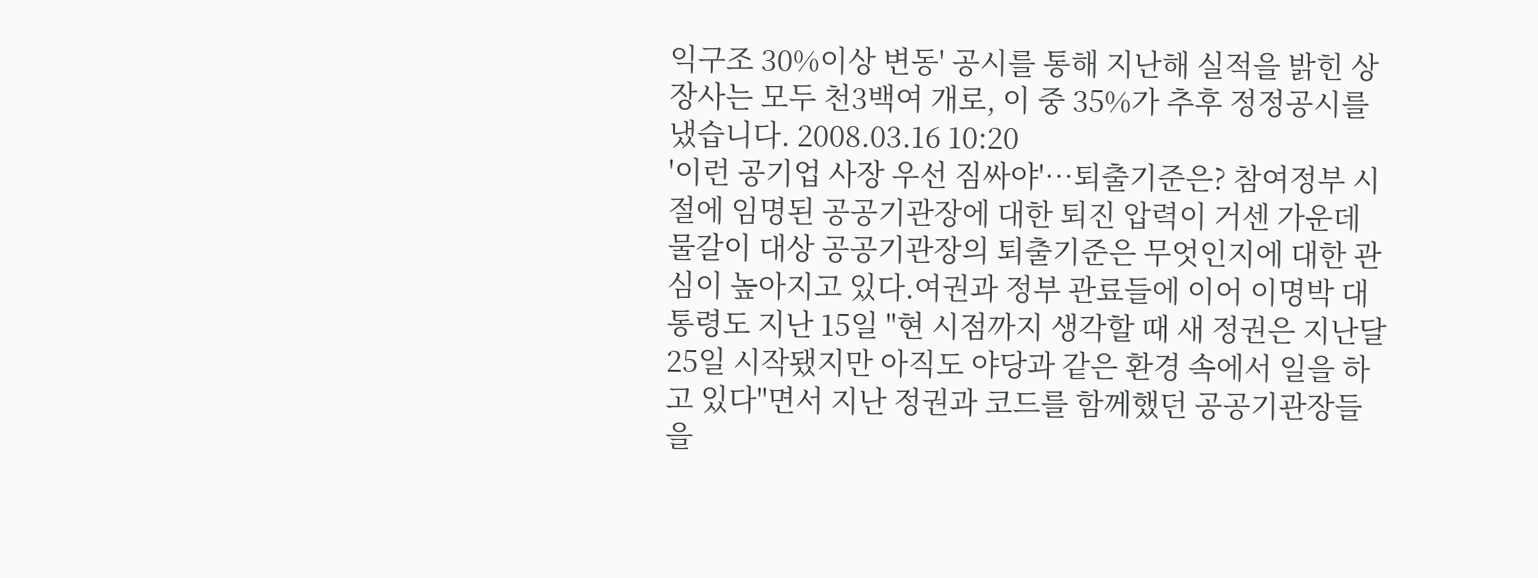익구조 30%이상 변동' 공시를 통해 지난해 실적을 밝힌 상장사는 모두 천3백여 개로, 이 중 35%가 추후 정정공시를 냈습니다. 2008.03.16 10:20
'이런 공기업 사장 우선 짐싸야'…퇴출기준은? 참여정부 시절에 임명된 공공기관장에 대한 퇴진 압력이 거센 가운데 물갈이 대상 공공기관장의 퇴출기준은 무엇인지에 대한 관심이 높아지고 있다.여권과 정부 관료들에 이어 이명박 대통령도 지난 15일 "현 시점까지 생각할 때 새 정권은 지난달 25일 시작됐지만 아직도 야당과 같은 환경 속에서 일을 하고 있다"면서 지난 정권과 코드를 함께했던 공공기관장들을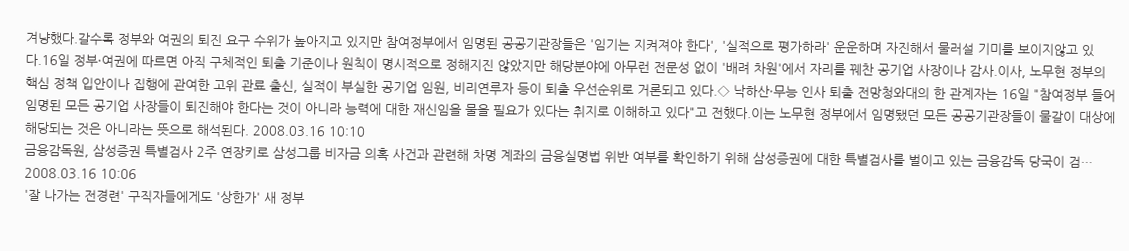겨냥했다.갈수록 정부와 여권의 퇴진 요구 수위가 높아지고 있지만 참여정부에서 임명된 공공기관장들은 '임기는 지켜져야 한다', '실적으로 평가하라' 운운하며 자진해서 물러설 기미를 보이지않고 있다.16일 정부·여권에 따르면 아직 구체적인 퇴출 기준이나 원칙이 명시적으로 정해지진 않았지만 해당분야에 아무런 전문성 없이 '배려 차원'에서 자리를 꿰찬 공기업 사장이나 감사.이사, 노무현 정부의 핵심 정책 입안이나 집행에 관여한 고위 관료 출신, 실적이 부실한 공기업 임원, 비리연루자 등이 퇴출 우선순위로 거론되고 있다.◇ 낙하산·무능 인사 퇴출 전망청와대의 한 관계자는 16일 "참여정부 들어 임명된 모든 공기업 사장들이 퇴진해야 한다는 것이 아니라 능력에 대한 재신임을 물을 필요가 있다는 취지로 이해하고 있다"고 전했다.이는 노무현 정부에서 임명됐던 모든 공공기관장들이 물갈이 대상에 해당되는 것은 아니라는 뜻으로 해석된다. 2008.03.16 10:10
금융감독원, 삼성증권 특별검사 2주 연장키로 삼성그룹 비자금 의혹 사건과 관련해 차명 계좌의 금융실명법 위반 여부를 확인하기 위해 삼성증권에 대한 특별검사를 벌이고 있는 금융감독 당국이 검… 2008.03.16 10:06
'잘 나가는 전경련' 구직자들에게도 '상한가' 새 정부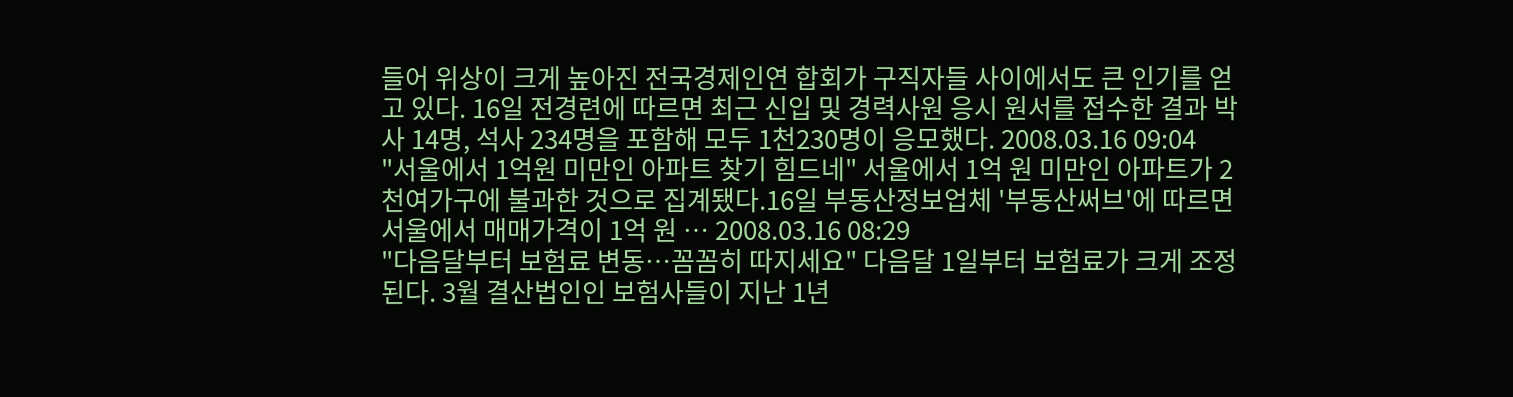들어 위상이 크게 높아진 전국경제인연 합회가 구직자들 사이에서도 큰 인기를 얻고 있다. 16일 전경련에 따르면 최근 신입 및 경력사원 응시 원서를 접수한 결과 박사 14명, 석사 234명을 포함해 모두 1천230명이 응모했다. 2008.03.16 09:04
"서울에서 1억원 미만인 아파트 찾기 힘드네" 서울에서 1억 원 미만인 아파트가 2천여가구에 불과한 것으로 집계됐다.16일 부동산정보업체 '부동산써브'에 따르면 서울에서 매매가격이 1억 원 … 2008.03.16 08:29
"다음달부터 보험료 변동…꼼꼼히 따지세요" 다음달 1일부터 보험료가 크게 조정된다. 3월 결산법인인 보험사들이 지난 1년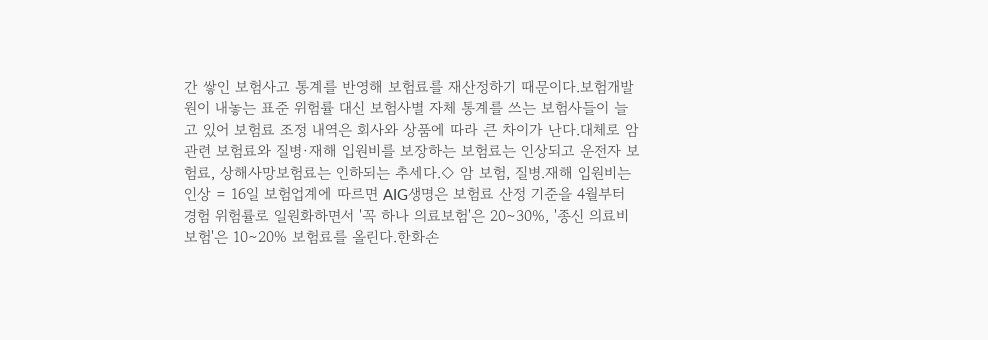간 쌓인 보험사고 통계를 반영해 보험료를 재산정하기 때문이다.보험개발원이 내놓는 표준 위험률 대신 보험사별 자체 통계를 쓰는 보험사들이 늘고 있어 보험료 조정 내역은 회사와 상품에 따라 큰 차이가 난다.대체로 암 관련 보험료와 질병·재해 입원비를 보장하는 보험료는 인상되고 운전자 보험료, 상해사망보험료는 인하되는 추세다.◇ 암 보험, 질병.재해 입원비는 인상 = 16일 보험업계에 따르면 AIG생명은 보험료 산정 기준을 4월부터 경험 위험률로 일원화하면서 '꼭 하나 의료보험'은 20∼30%, '종신 의료비 보험'은 10∼20% 보험료를 올린다.한화손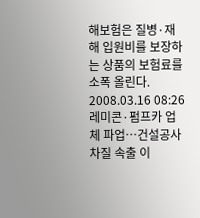해보험은 질병·재해 입원비를 보장하는 상품의 보험료를 소폭 올린다. 2008.03.16 08:26
레미콘·펌프카 업체 파업…건설공사 차질 속출 이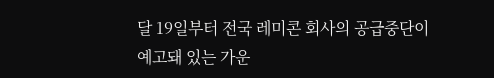달 19일부터 전국 레미콘 회사의 공급중단이 예고돼 있는 가운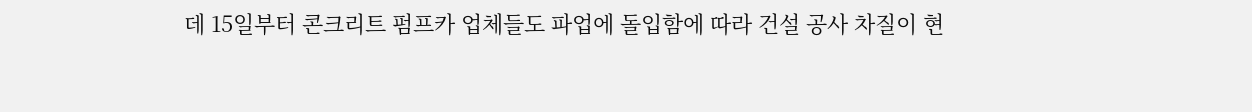데 15일부터 콘크리트 펌프카 업체들도 파업에 돌입함에 따라 건설 공사 차질이 현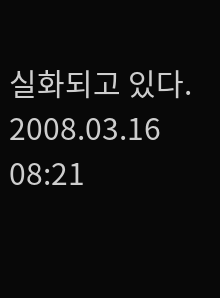실화되고 있다. 2008.03.16 08:21